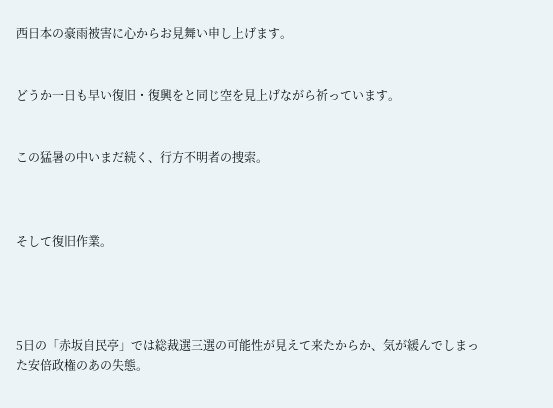西日本の豪雨被害に心からお見舞い申し上げます。


どうか一日も早い復旧・復興をと同じ空を見上げながら祈っています。


この猛暑の中いまだ続く、行方不明者の捜索。



そして復旧作業。




5日の「赤坂自民亭」では総裁選三選の可能性が見えて来たからか、気が緩んでしまった安倍政権のあの失態。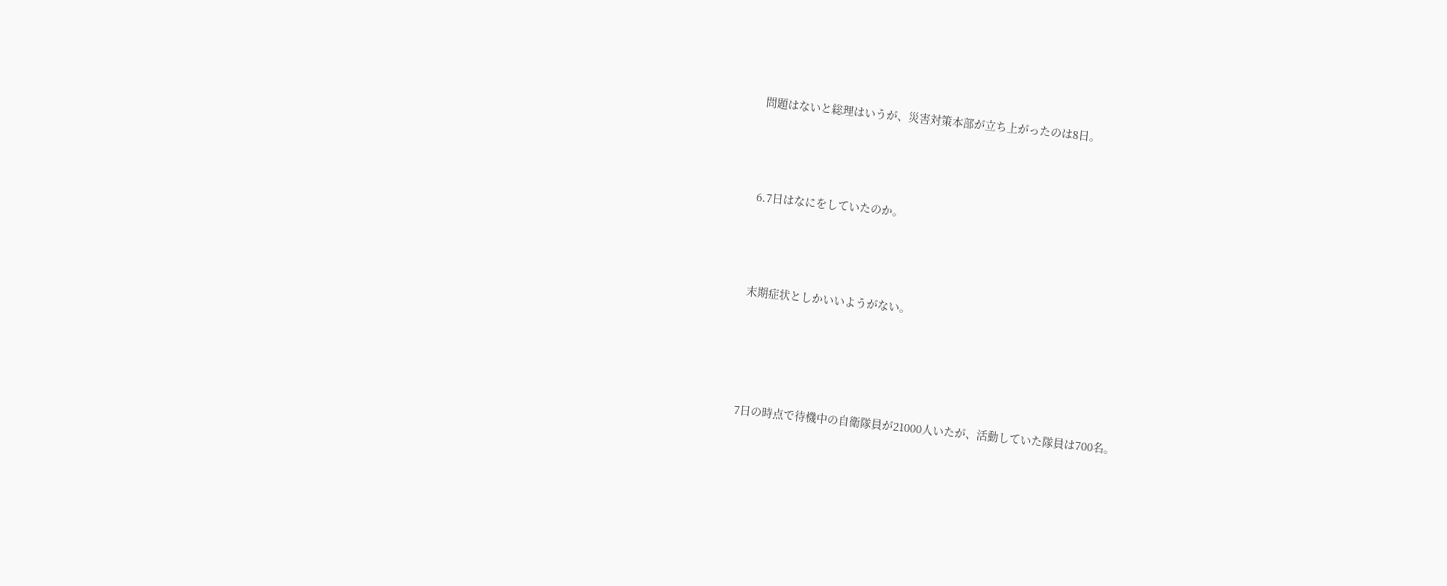問題はないと総理はいうが、災害対策本部が立ち上がったのは8日。



6.7日はなにをしていたのか。



末期症状としかいいようがない。




7日の時点で待機中の自衛隊員が21000人いたが、活動していた隊員は700名。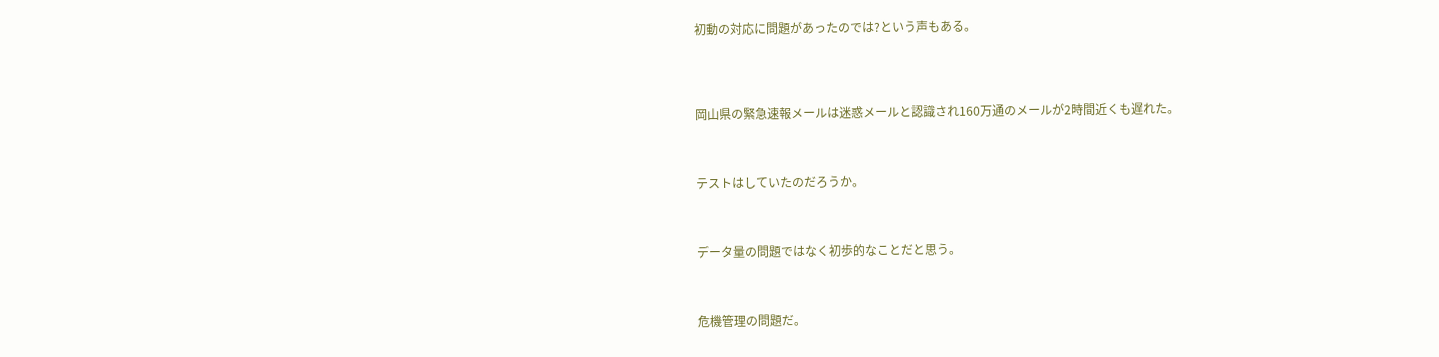初動の対応に問題があったのでは?という声もある。




岡山県の緊急速報メールは迷惑メールと認識され160万通のメールが2時間近くも遅れた。



テストはしていたのだろうか。



データ量の問題ではなく初歩的なことだと思う。



危機管理の問題だ。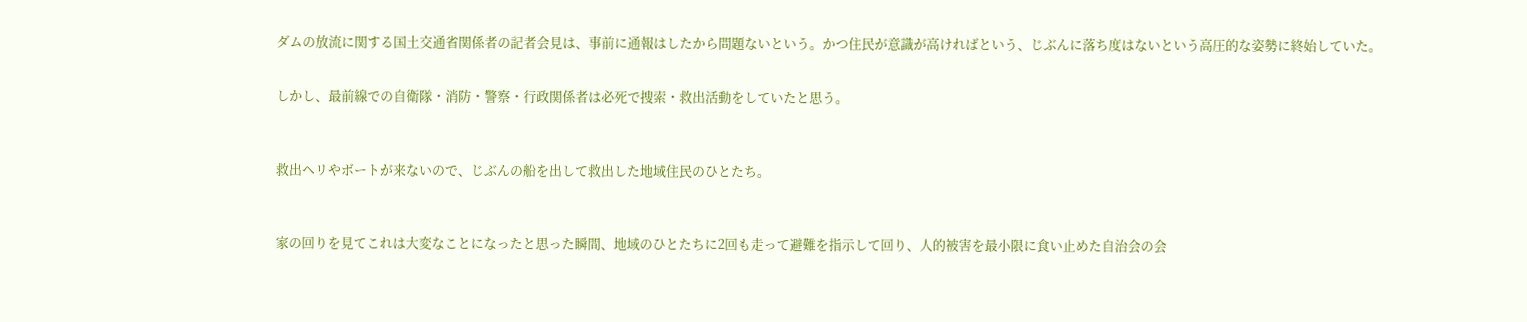ダムの放流に関する国土交通省関係者の記者会見は、事前に通報はしたから問題ないという。かつ住民が意識が高ければという、じぶんに落ち度はないという高圧的な姿勢に終始していた。


しかし、最前線での自衛隊・消防・警察・行政関係者は必死で捜索・救出活動をしていたと思う。



救出ヘリやボートが来ないので、じぶんの船を出して救出した地域住民のひとたち。



家の回りを見てこれは大変なことになったと思った瞬間、地域のひとたちに2回も走って避難を指示して回り、人的被害を最小限に食い止めた自治会の会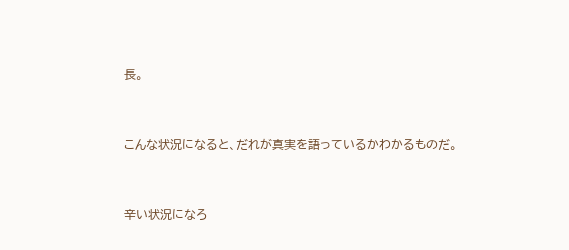長。



こんな状況になると、だれが真実を語っているかわかるものだ。



辛い状況になろ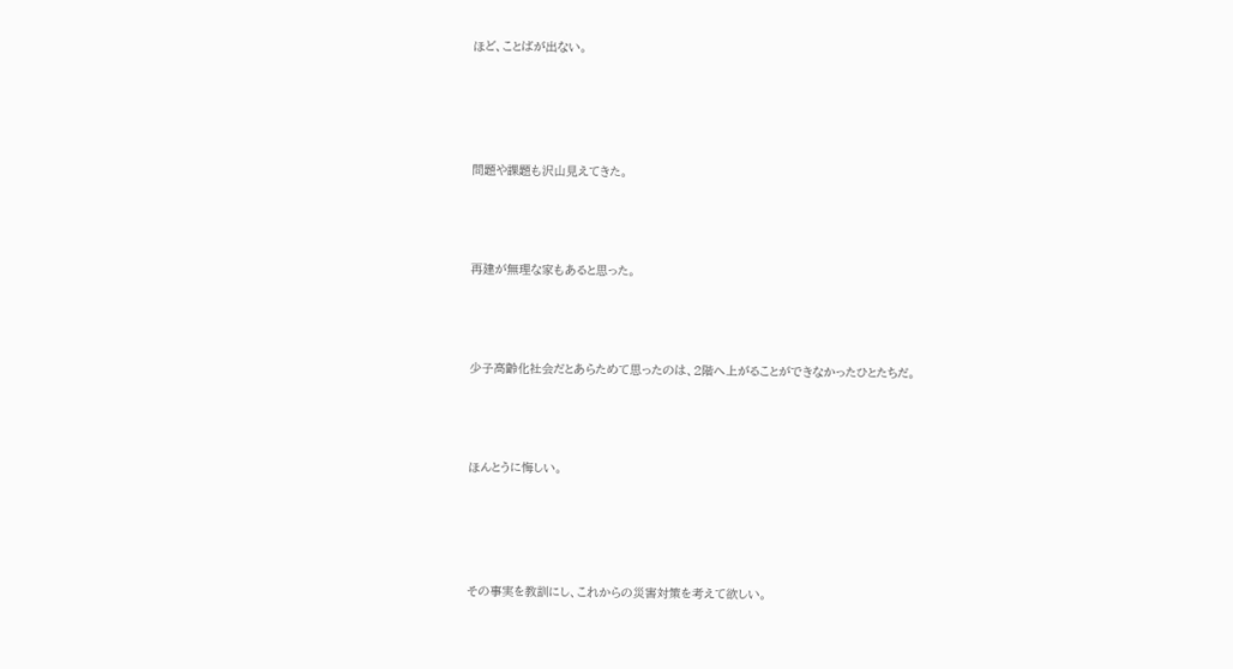ほど、ことばが出ない。




問題や課題も沢山見えてきた。



再建が無理な家もあると思った。



少子高齢化社会だとあらためて思ったのは、2階へ上がることができなかったひとたちだ。



ほんとうに悔しい。




その事実を教訓にし、これからの災害対策を考えて欲しい。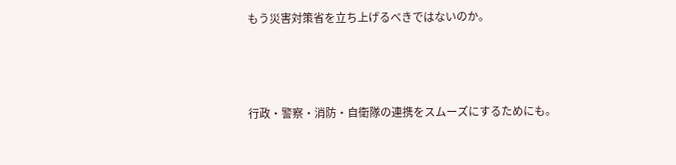もう災害対策省を立ち上げるべきではないのか。



行政・警察・消防・自衛隊の連携をスムーズにするためにも。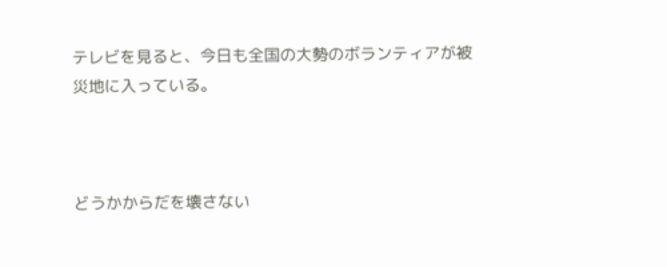テレビを見ると、今日も全国の大勢のボランティアが被災地に入っている。



どうかからだを壊さない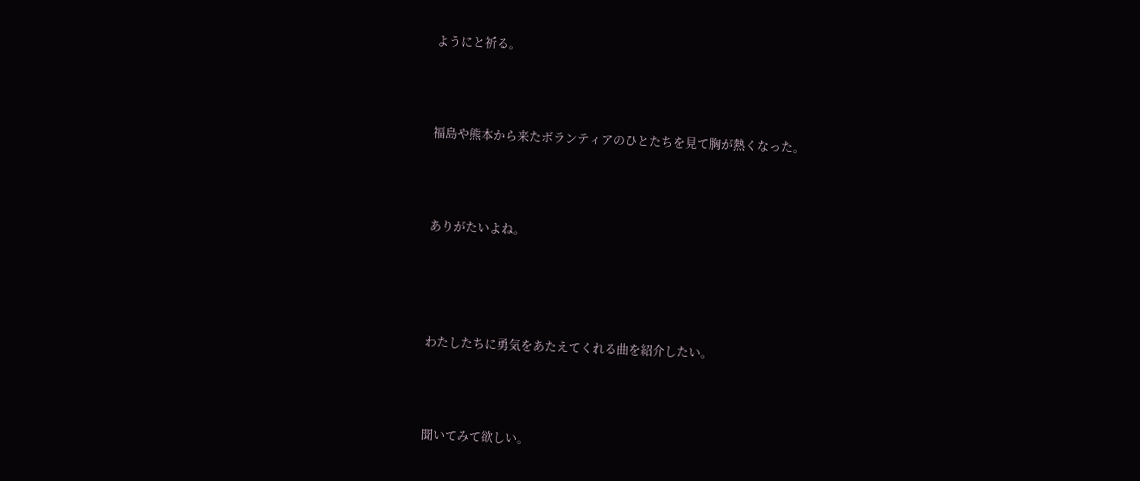ようにと祈る。



福島や熊本から来たボランティアのひとたちを見て胸が熱くなった。



ありがたいよね。




わたしたちに勇気をあたえてくれる曲を紹介したい。



聞いてみて欲しい。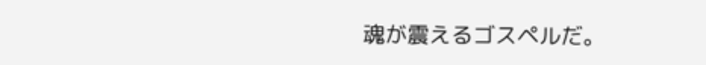魂が震えるゴスペルだ。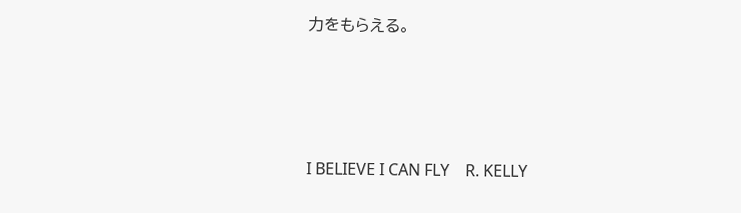力をもらえる。





I BELIEVE I CAN FLY    R. KELLY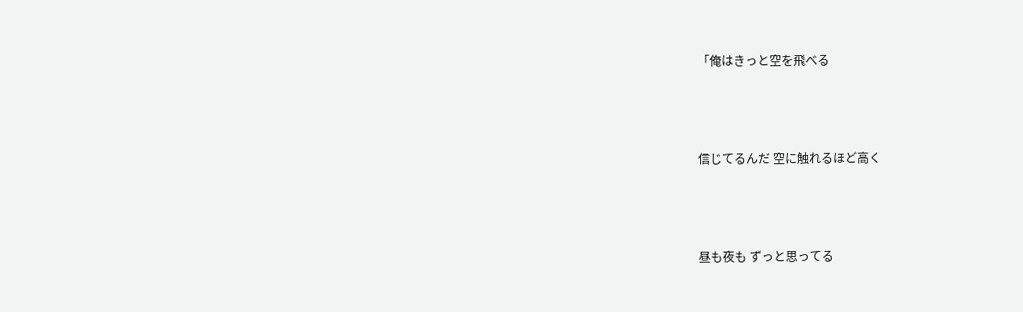「俺はきっと空を飛べる



信じてるんだ 空に触れるほど高く



昼も夜も ずっと思ってる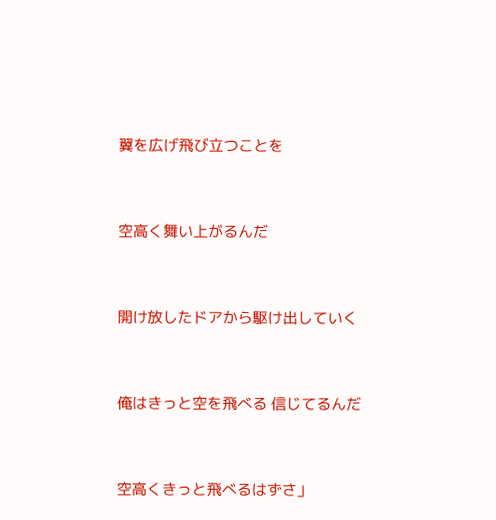翼を広げ飛び立つことを



空高く舞い上がるんだ



開け放したドアから駆け出していく



俺はきっと空を飛べる 信じてるんだ



空高くきっと飛べるはずさ」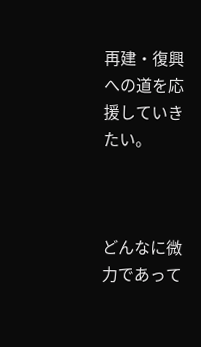再建・復興への道を応援していきたい。



どんなに微力であって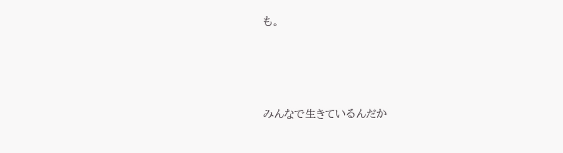も。




みんなで生きているんだか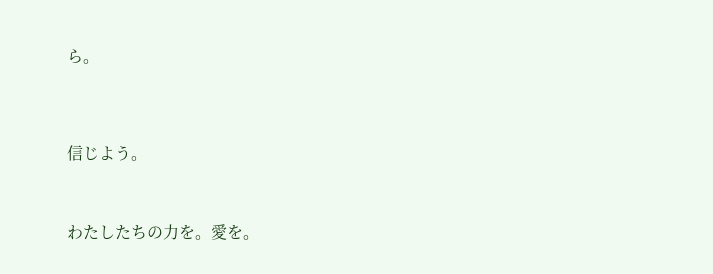ら。




信じよう。



わたしたちの力を。愛を。